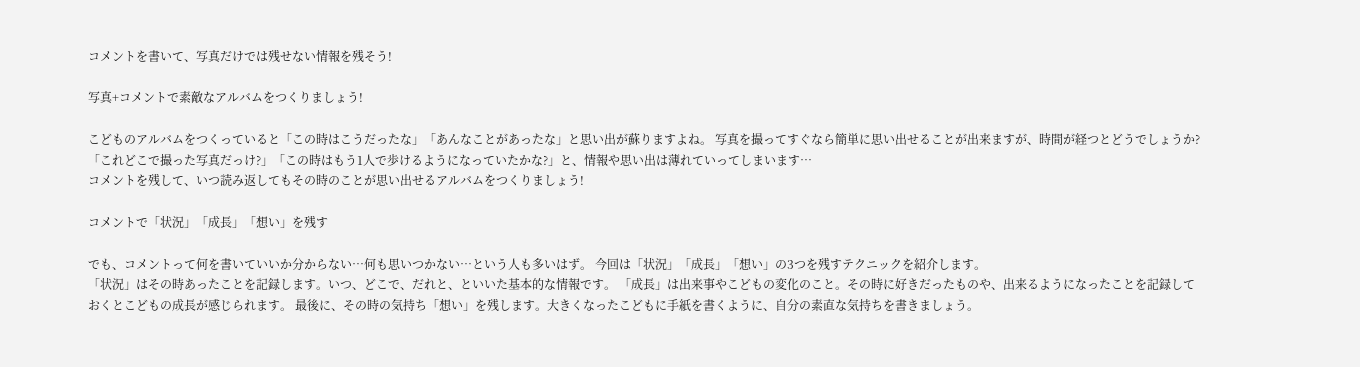コメントを書いて、写真だけでは残せない情報を残そう!

写真+コメントで素敵なアルバムをつくりましょう!

こどものアルバムをつくっていると「この時はこうだったな」「あんなことがあったな」と思い出が蘇りますよね。 写真を撮ってすぐなら簡単に思い出せることが出来ますが、時間が経つとどうでしょうか? 「これどこで撮った写真だっけ?」「この時はもう1人で歩けるようになっていたかな?」と、情報や思い出は薄れていってしまいます…
コメントを残して、いつ読み返してもその時のことが思い出せるアルバムをつくりましょう!

コメントで「状況」「成長」「想い」を残す

でも、コメントって何を書いていいか分からない…何も思いつかない…という人も多いはず。 今回は「状況」「成長」「想い」の3つを残すテクニックを紹介します。
「状況」はその時あったことを記録します。いつ、どこで、だれと、といいた基本的な情報です。 「成長」は出来事やこどもの変化のこと。その時に好きだったものや、出来るようになったことを記録しておくとこどもの成長が感じられます。 最後に、その時の気持ち「想い」を残します。大きくなったこどもに手紙を書くように、自分の素直な気持ちを書きましょう。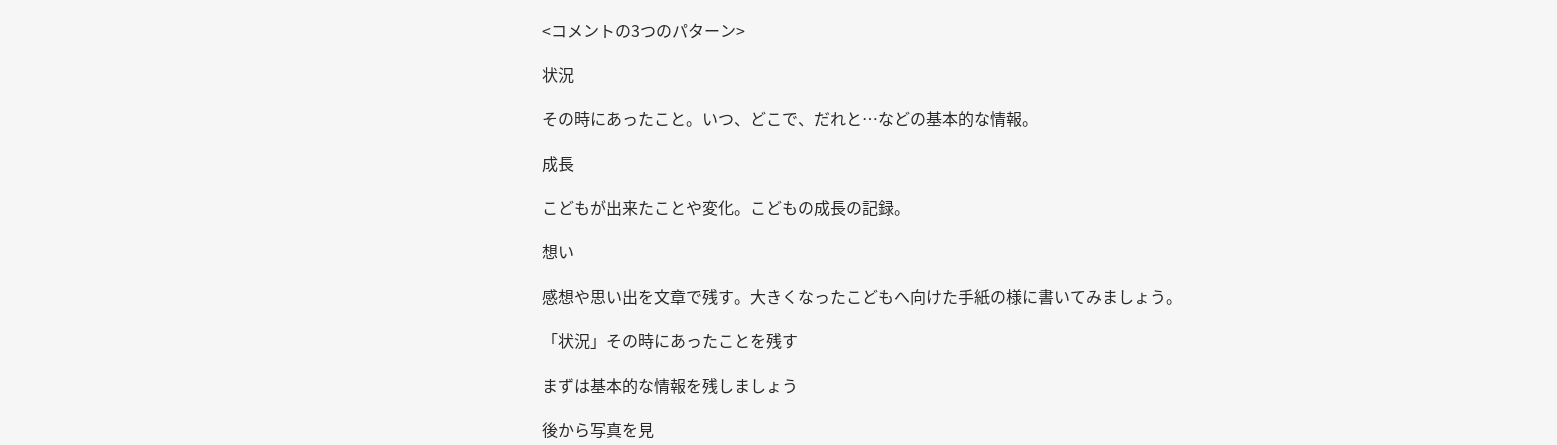<コメントの3つのパターン>

状況

その時にあったこと。いつ、どこで、だれと…などの基本的な情報。

成長

こどもが出来たことや変化。こどもの成長の記録。

想い

感想や思い出を文章で残す。大きくなったこどもへ向けた手紙の様に書いてみましょう。

「状況」その時にあったことを残す

まずは基本的な情報を残しましょう

後から写真を見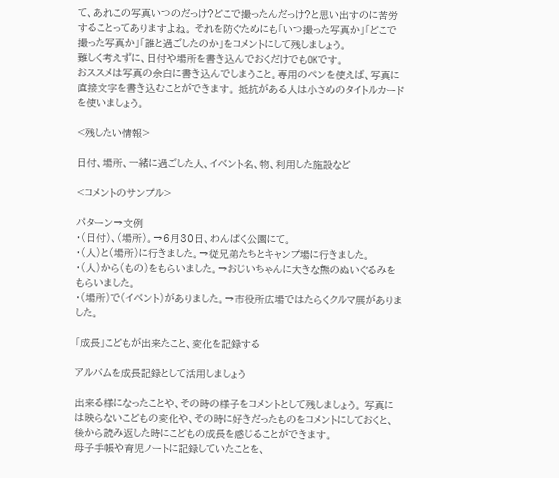て、あれこの写真いつのだっけ?どこで撮ったんだっけ?と思い出すのに苦労することってありますよね。 それを防ぐためにも「いつ撮った写真か」「どこで撮った写真か」「誰と過ごしたのか」をコメントにして残しましょう。
難しく考えずに、日付や場所を書き込んでおくだけでもOKです。
おススメは写真の余白に書き込んでしまうこと。専用のペンを使えば、写真に直接文字を書き込むことができます。 抵抗がある人は小さめのタイトルカードを使いましょう。

<残したい情報>

日付、場所、一緒に過ごした人、イベント名、物、利用した施設など

<コメントのサンプル>

パターン→文例
・(日付)、(場所)。→6月30日、わんぱく公園にて。
・(人)と(場所)に行きました。→従兄弟たちとキャンプ場に行きました。
・(人)から(もの)をもらいました。→おじいちゃんに大きな熊のぬいぐるみをもらいました。
・(場所)で(イベント)がありました。→市役所広場ではたらくクルマ展がありました。

「成長」こどもが出来たこと、変化を記録する

アルバムを成長記録として活用しましょう

出来る様になったことや、その時の様子をコメントとして残しましょう。 写真には映らないこどもの変化や、その時に好きだったものをコメントにしておくと、後から読み返した時にこどもの成長を感じることができます。
母子手帳や育児ノートに記録していたことを、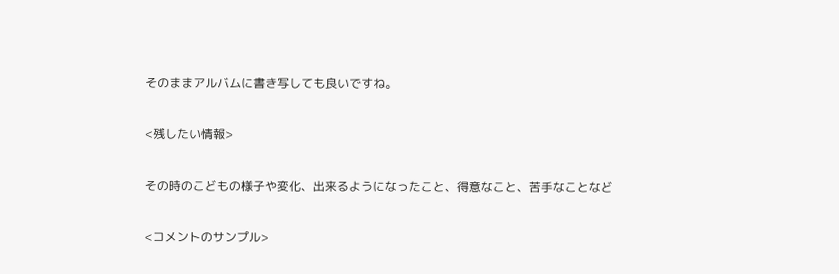そのままアルバムに書き写しても良いですね。

<残したい情報>

その時のこどもの様子や変化、出来るようになったこと、得意なこと、苦手なことなど

<コメントのサンプル>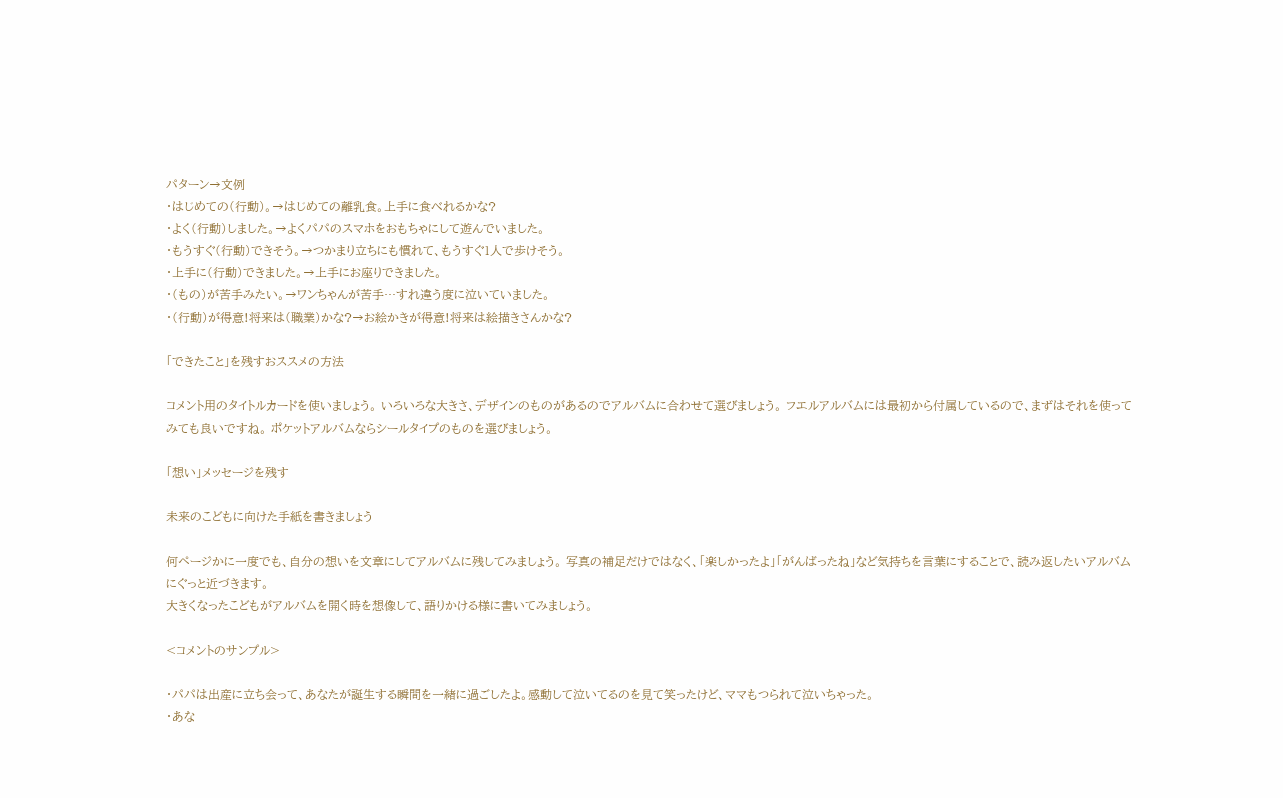パターン→文例
・はじめての(行動)。→はじめての離乳食。上手に食べれるかな?
・よく(行動)しました。→よくパパのスマホをおもちゃにして遊んでいました。
・もうすぐ(行動)できそう。→つかまり立ちにも慣れて、もうすぐ1人で歩けそう。
・上手に(行動)できました。→上手にお座りできました。
・(もの)が苦手みたい。→ワンちゃんが苦手…すれ違う度に泣いていました。
・(行動)が得意!将来は(職業)かな?→お絵かきが得意!将来は絵描きさんかな?

「できたこと」を残すおススメの方法

コメント用のタイトルカードを使いましょう。 いろいろな大きさ、デザインのものがあるのでアルバムに合わせて選びましょう。 フエルアルバムには最初から付属しているので、まずはそれを使ってみても良いですね。 ポケットアルバムならシールタイプのものを選びましょう。

「想い」メッセージを残す

未来のこどもに向けた手紙を書きましょう

何ページかに一度でも、自分の想いを文章にしてアルバムに残してみましょう。 写真の補足だけではなく、「楽しかったよ」「がんばったね」など気持ちを言葉にすることで、読み返したいアルバムにぐっと近づきます。
大きくなったこどもがアルバムを開く時を想像して、語りかける様に書いてみましょう。

<コメントのサンプル>

・パパは出産に立ち会って、あなたが誕生する瞬間を一緒に過ごしたよ。感動して泣いてるのを見て笑ったけど、ママもつられて泣いちゃった。
・あな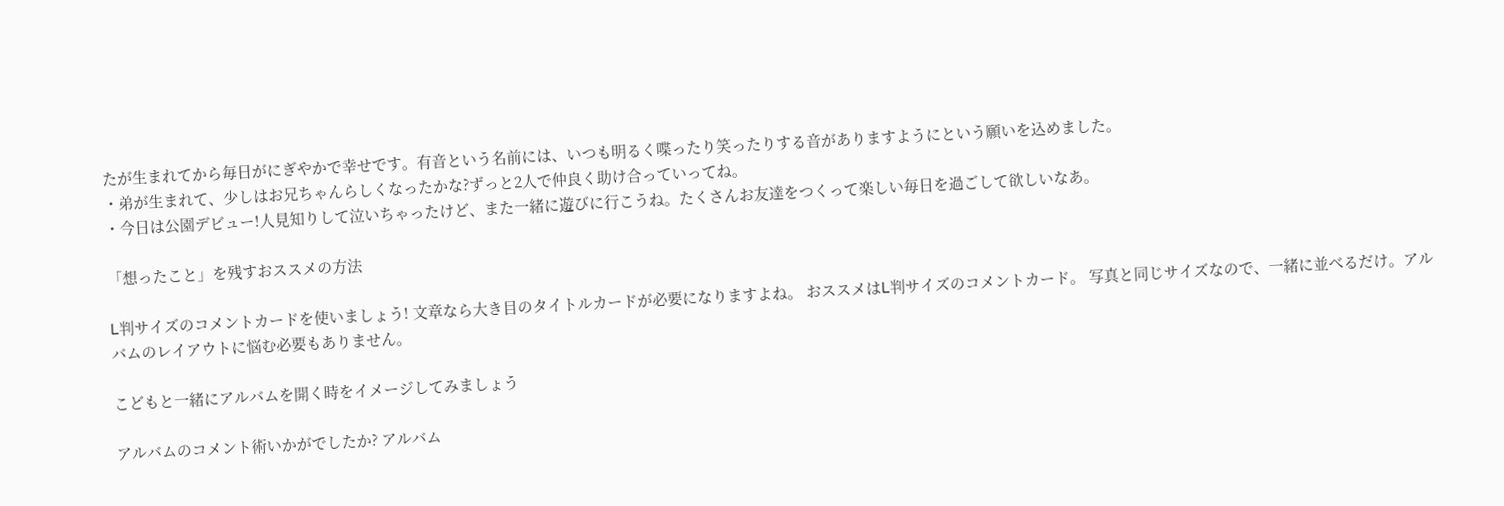たが生まれてから毎日がにぎやかで幸せです。有音という名前には、いつも明るく喋ったり笑ったりする音がありますようにという願いを込めました。
・弟が生まれて、少しはお兄ちゃんらしくなったかな?ずっと2人で仲良く助け合っていってね。
・今日は公園デビュー!人見知りして泣いちゃったけど、また一緒に遊びに行こうね。たくさんお友達をつくって楽しい毎日を過ごして欲しいなあ。

「想ったこと」を残すおススメの方法

L判サイズのコメントカードを使いましょう! 文章なら大き目のタイトルカードが必要になりますよね。 おススメはL判サイズのコメントカード。 写真と同じサイズなので、一緒に並べるだけ。アルバムのレイアウトに悩む必要もありません。

こどもと一緒にアルバムを開く時をイメージしてみましょう

アルバムのコメント術いかがでしたか? アルバム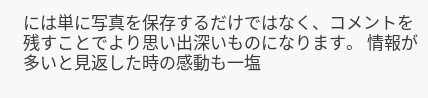には単に写真を保存するだけではなく、コメントを残すことでより思い出深いものになります。 情報が多いと見返した時の感動も一塩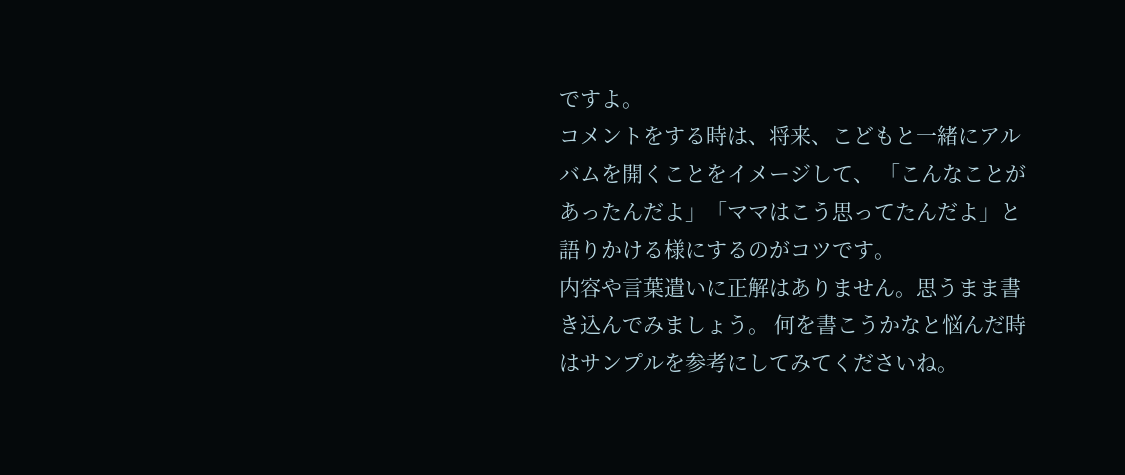ですよ。
コメントをする時は、将来、こどもと一緒にアルバムを開くことをイメージして、 「こんなことがあったんだよ」「ママはこう思ってたんだよ」と語りかける様にするのがコツです。
内容や言葉遣いに正解はありません。思うまま書き込んでみましょう。 何を書こうかなと悩んだ時はサンプルを参考にしてみてくださいね。